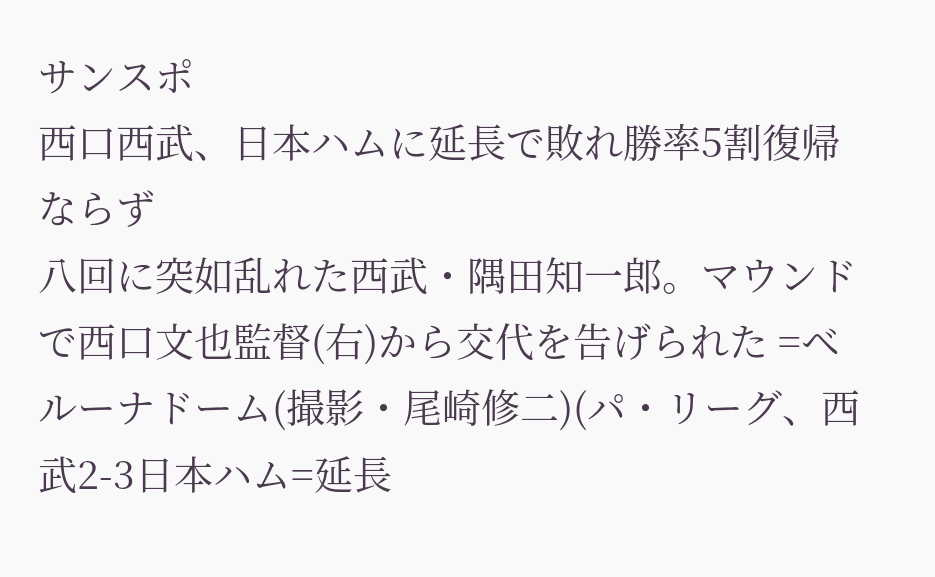サンスポ
西口西武、日本ハムに延長で敗れ勝率5割復帰ならず
八回に突如乱れた西武・隅田知一郎。マウンドで西口文也監督(右)から交代を告げられた =ベルーナドーム(撮影・尾崎修二)(パ・リーグ、西武2-3日本ハム=延長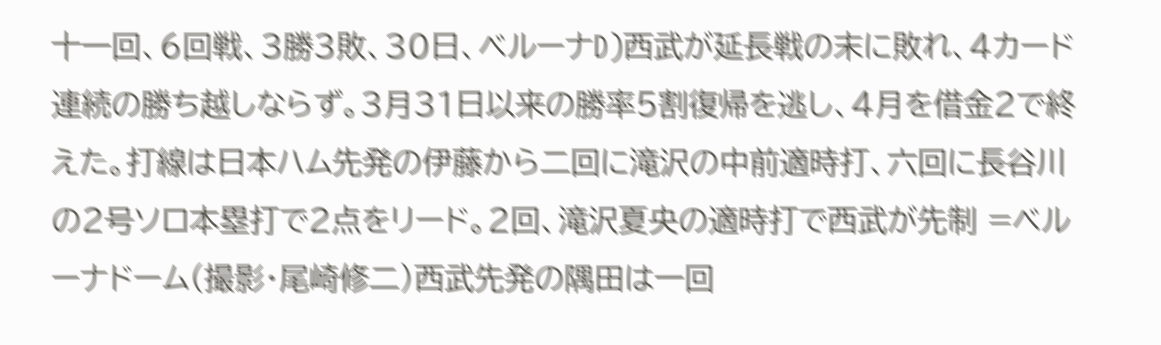十一回、6回戦、3勝3敗、30日、ベルーナD)西武が延長戦の末に敗れ、4カード連続の勝ち越しならず。3月31日以来の勝率5割復帰を逃し、4月を借金2で終えた。打線は日本ハム先発の伊藤から二回に滝沢の中前適時打、六回に長谷川の2号ソロ本塁打で2点をリード。2回、滝沢夏央の適時打で西武が先制 =ベルーナドーム(撮影・尾崎修二)西武先発の隅田は一回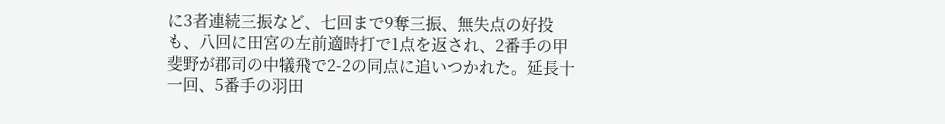に3者連続三振など、七回まで9奪三振、無失点の好投も、八回に田宮の左前適時打で1点を返され、2番手の甲斐野が郡司の中犠飛で2-2の同点に追いつかれた。延長十一回、5番手の羽田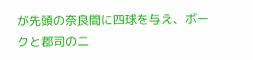が先頭の奈良間に四球を与え、ボークと郡司の二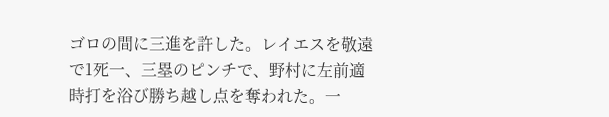ゴロの間に三進を許した。レイエスを敬遠で1死一、三塁のピンチで、野村に左前適時打を浴び勝ち越し点を奪われた。一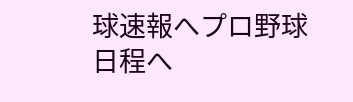球速報へプロ野球日程へ